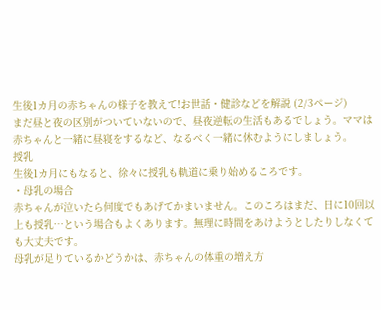生後1カ月の赤ちゃんの様子を教えて!お世話・健診などを解説 (2/3ページ)
まだ昼と夜の区別がついていないので、昼夜逆転の生活もあるでしょう。ママは赤ちゃんと一緒に昼寝をするなど、なるべく一緒に休むようにしましょう。
授乳
生後1カ月にもなると、徐々に授乳も軌道に乗り始めるころです。
・母乳の場合
赤ちゃんが泣いたら何度でもあげてかまいません。このころはまだ、日に10回以上も授乳…という場合もよくあります。無理に時間をあけようとしたりしなくても大丈夫です。
母乳が足りているかどうかは、赤ちゃんの体重の増え方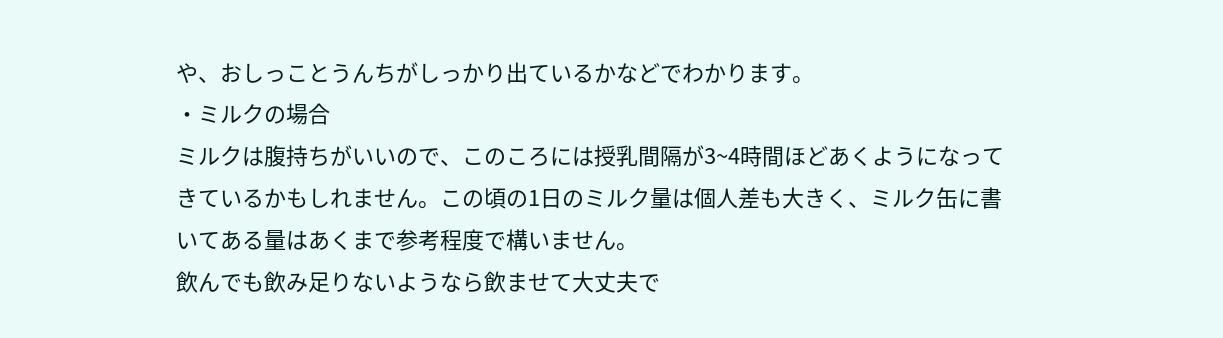や、おしっことうんちがしっかり出ているかなどでわかります。
・ミルクの場合
ミルクは腹持ちがいいので、このころには授乳間隔が3~4時間ほどあくようになってきているかもしれません。この頃の1日のミルク量は個人差も大きく、ミルク缶に書いてある量はあくまで参考程度で構いません。
飲んでも飲み足りないようなら飲ませて大丈夫で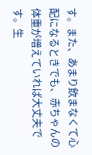す。また、あまり飲まなくて心配になるときでも、赤ちゃんの体重が増えていれば大丈夫です。生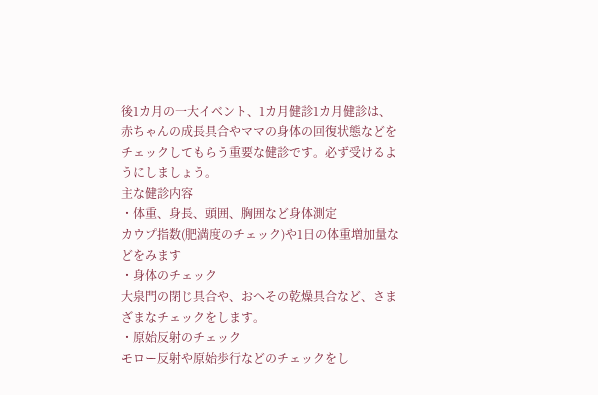後1カ月の一大イベント、1カ月健診1カ月健診は、赤ちゃんの成長具合やママの身体の回復状態などをチェックしてもらう重要な健診です。必ず受けるようにしましょう。
主な健診内容
・体重、身長、頭囲、胸囲など身体測定
カウプ指数(肥満度のチェック)や1日の体重増加量などをみます
・身体のチェック
大泉門の閉じ具合や、おへその乾燥具合など、さまざまなチェックをします。
・原始反射のチェック
モロー反射や原始歩行などのチェックをし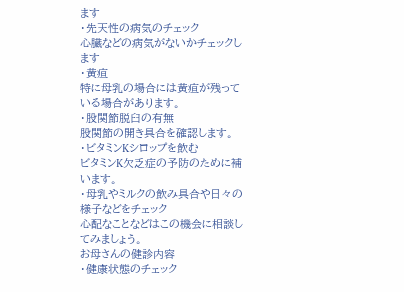ます
・先天性の病気のチェック
心臓などの病気がないかチェックします
・黄疸
特に母乳の場合には黄疸が残っている場合があります。
・股関節脱臼の有無
股関節の開き具合を確認します。
・ビタミンKシロップを飲む
ビタミンK欠乏症の予防のために補います。
・母乳やミルクの飲み具合や日々の様子などをチェック
心配なことなどはこの機会に相談してみましょう。
お母さんの健診内容
・健康状態のチェック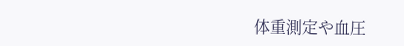体重測定や血圧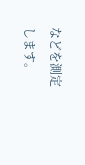などを測定します。